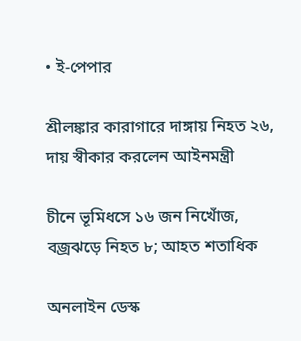• ই-পেপার

শ্রীলঙ্কার কারাগারে দাঙ্গায় নিহত ২৬, দায় স্বীকার করলেন আইনমন্ত্রী

চীনে ভূমিধসে ১৬ জন নিখোঁজ, বজ্রঝড়ে নিহত ৮; আহত শতাধিক

অনলাইন ডেস্ক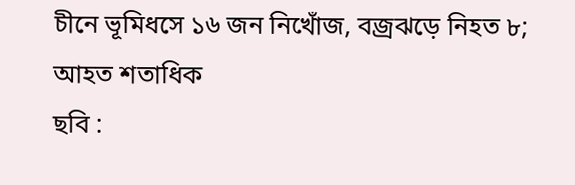চীনে ভূমিধসে ১৬ জন নিখোঁজ, বজ্রঝড়ে নিহত ৮; আহত শতাধিক
ছবি :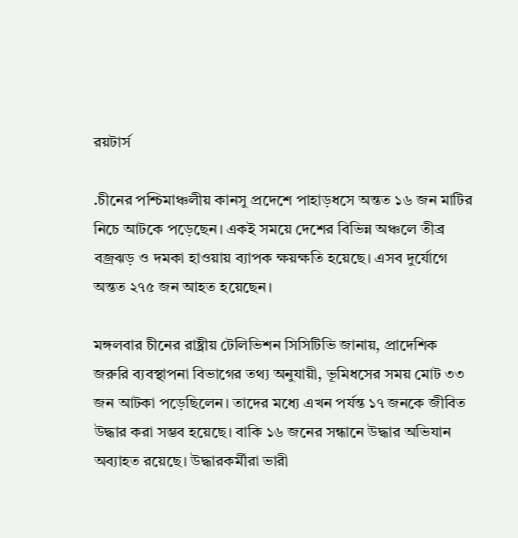রয়টার্স

.চীনের পশ্চিমাঞ্চলীয় কানসু প্রদেশে পাহাড়ধসে অন্তত ১৬ জন মাটির নিচে আটকে পড়েছেন। একই সময়ে দেশের বিভিন্ন অঞ্চলে তীব্র বজ্রঝড় ও দমকা হাওয়ায় ব্যাপক ক্ষয়ক্ষতি হয়েছে। এসব দুর্যোগে অন্তত ২৭৫ জন আহত হয়েছেন।

মঙ্গলবার চীনের রাষ্ট্রীয় টেলিভিশন সিসিটিভি জানায়, প্রাদেশিক জরুরি ব্যবস্থাপনা বিভাগের তথ্য অনুযায়ী, ভূমিধসের সময় মোট ৩৩ জন আটকা পড়েছিলেন। তাদের মধ্যে এখন পর্যন্ত ১৭ জনকে জীবিত উদ্ধার করা সম্ভব হয়েছে। বাকি ১৬ জনের সন্ধানে উদ্ধার অভিযান অব্যাহত রয়েছে। উদ্ধারকর্মীরা ভারী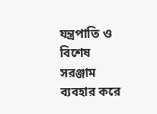যন্ত্রপাতি ও বিশেষ সরঞ্জাম ব্যবহার করে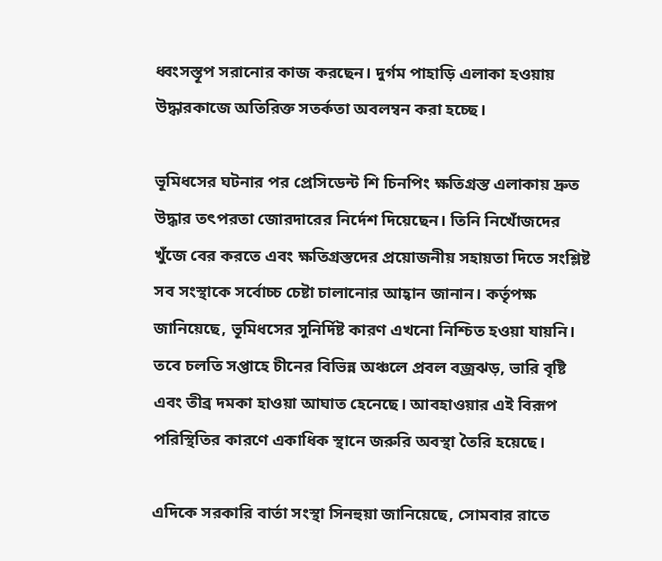ধ্বংসস্তূপ সরানোর কাজ করছেন। দুর্গম পাহাড়ি এলাকা হওয়ায় উদ্ধারকাজে অতিরিক্ত সতর্কতা অবলম্বন করা হচ্ছে।

ভূমিধসের ঘটনার পর প্রেসিডেন্ট শি চিনপিং ক্ষতিগ্রস্ত এলাকায় দ্রুত উদ্ধার তৎপরতা জোরদারের নির্দেশ দিয়েছেন। তিনি নিখোঁজদের খুঁজে বের করতে এবং ক্ষতিগ্রস্তদের প্রয়োজনীয় সহায়তা দিতে সংশ্লিষ্ট সব সংস্থাকে সর্বোচ্চ চেষ্টা চালানোর আহ্বান জানান। কর্তৃপক্ষ জানিয়েছে, ভূমিধসের সুনির্দিষ্ট কারণ এখনো নিশ্চিত হওয়া যায়নি। তবে চলতি সপ্তাহে চীনের বিভিন্ন অঞ্চলে প্রবল বজ্রঝড়, ভারি বৃষ্টি এবং তীব্র দমকা হাওয়া আঘাত হেনেছে। আবহাওয়ার এই বিরূপ পরিস্থিতির কারণে একাধিক স্থানে জরুরি অবস্থা তৈরি হয়েছে।

এদিকে সরকারি বার্তা সংস্থা সিনহুয়া জানিয়েছে, সোমবার রাতে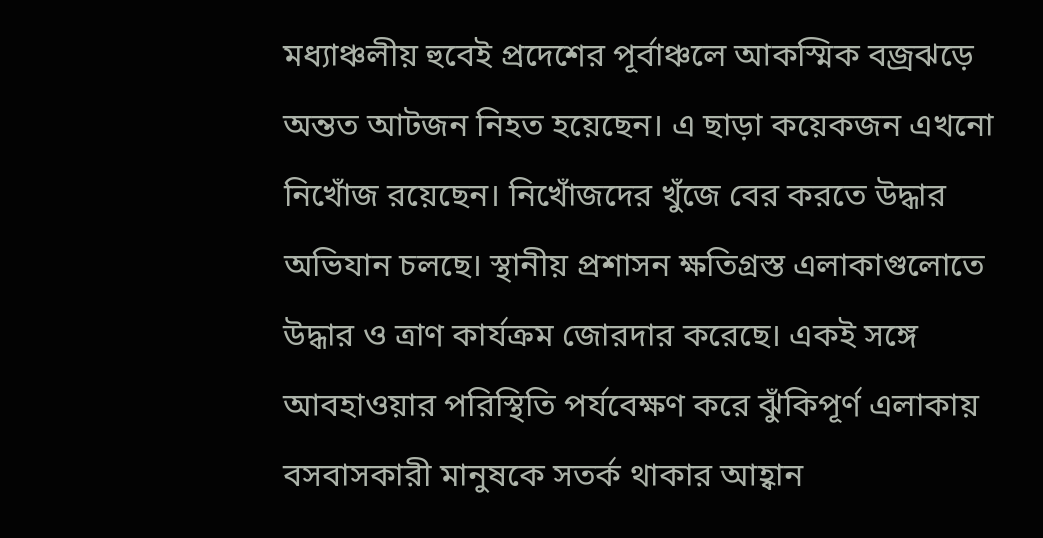মধ্যাঞ্চলীয় হুবেই প্রদেশের পূর্বাঞ্চলে আকস্মিক বজ্রঝড়ে অন্তত আটজন নিহত হয়েছেন। এ ছাড়া কয়েকজন এখনো নিখোঁজ রয়েছেন। নিখোঁজদের খুঁজে বের করতে উদ্ধার অভিযান চলছে। স্থানীয় প্রশাসন ক্ষতিগ্রস্ত এলাকাগুলোতে উদ্ধার ও ত্রাণ কার্যক্রম জোরদার করেছে। একই সঙ্গে আবহাওয়ার পরিস্থিতি পর্যবেক্ষণ করে ঝুঁকিপূর্ণ এলাকায় বসবাসকারী মানুষকে সতর্ক থাকার আহ্বান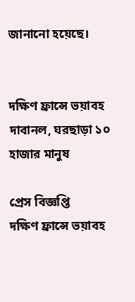জানানো হয়েছে।


দক্ষিণ ফ্রান্সে ভয়াবহ দাবানল, ঘরছাড়া ১০ হাজার মানুষ

প্রেস বিজ্ঞপ্তি
দক্ষিণ ফ্রান্সে ভয়াবহ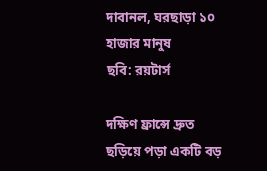দাবানল, ঘরছাড়া ১০ হাজার মানুষ
ছবি: রয়টার্স

দক্ষিণ ফ্রান্সে দ্রুত ছড়িয়ে পড়া একটি বড়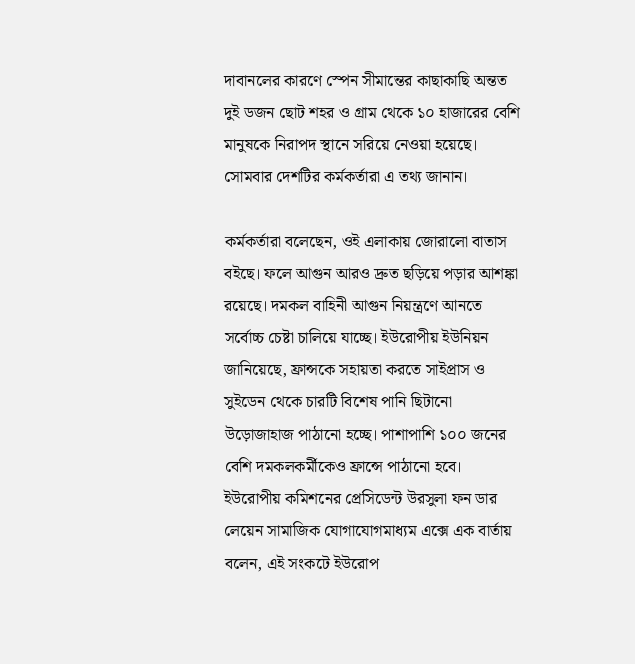দাবানলের কারণে স্পেন সীমান্তের কাছাকাছি অন্তত দুই ডজন ছোট শহর ও গ্রাম থেকে ১০ হাজারের বেশি মানুষকে নিরাপদ স্থানে সরিয়ে নেওয়া হয়েছে। সোমবার দেশটির কর্মকর্তারা এ তথ্য জানান।

কর্মকর্তারা বলেছেন, ওই এলাকায় জোরালো বাতাস বইছে। ফলে আগুন আরও দ্রুত ছড়িয়ে পড়ার আশঙ্কা রয়েছে। দমকল বাহিনী আগুন নিয়ন্ত্রণে আনতে সর্বোচ্চ চেষ্টা চালিয়ে যাচ্ছে। ইউরোপীয় ইউনিয়ন জানিয়েছে, ফ্রান্সকে সহায়তা করতে সাইপ্রাস ও সুইডেন থেকে চারটি বিশেষ পানি ছিটানো উড়োজাহাজ পাঠানো হচ্ছে। পাশাপাশি ১০০ জনের বেশি দমকলকর্মীকেও ফ্রান্সে পাঠানো হবে। ইউরোপীয় কমিশনের প্রেসিডেন্ট উরসুলা ফন ডার লেয়েন সামাজিক যোগাযোগমাধ্যম এক্সে এক বার্তায় বলেন, এই সংকটে ইউরোপ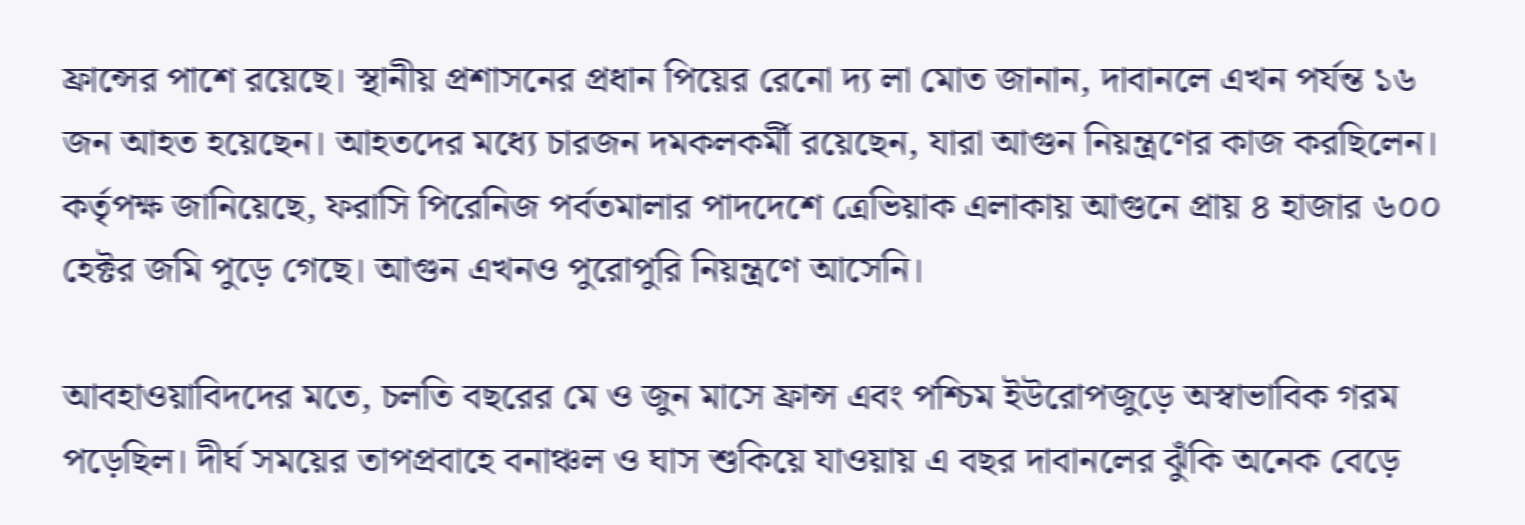ফ্রান্সের পাশে রয়েছে। স্থানীয় প্রশাসনের প্রধান পিয়ের রেনো দ্য লা মোত জানান, দাবানলে এখন পর্যন্ত ১৬ জন আহত হয়েছেন। আহতদের মধ্যে চারজন দমকলকর্মী রয়েছেন, যারা আগুন নিয়ন্ত্রণের কাজ করছিলেন। কর্তৃপক্ষ জানিয়েছে, ফরাসি পিরেনিজ পর্বতমালার পাদদেশে ত্রেভিয়াক এলাকায় আগুনে প্রায় ৪ হাজার ৬০০ হেক্টর জমি পুড়ে গেছে। আগুন এখনও পুরোপুরি নিয়ন্ত্রণে আসেনি।

আবহাওয়াবিদদের মতে, চলতি বছরের মে ও জুন মাসে ফ্রান্স এবং পশ্চিম ইউরোপজুড়ে অস্বাভাবিক গরম পড়েছিল। দীর্ঘ সময়ের তাপপ্রবাহে বনাঞ্চল ও ঘাস শুকিয়ে যাওয়ায় এ বছর দাবানলের ঝুঁকি অনেক বেড়ে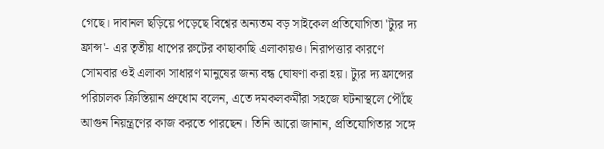গেছে। দাবানল ছড়িয়ে পড়েছে বিশ্বের অন্যতম বড় সাইকেল প্রতিযোগিতা 'ট্যুর দ্য ফ্রান্স'- এর তৃতীয় ধাপের রুটের কাছাকাছি এলাকায়ও। নিরাপত্তার কারণে সোমবার ওই এলাকা সাধারণ মানুষের জন্য বন্ধ ঘোষণা করা হয়। ট্যুর দ্য ফ্রান্সের পরিচালক ক্রিস্তিয়ান প্রুধোম বলেন, এতে দমকলকর্মীরা সহজে ঘটনাস্থলে পৌঁছে আগুন নিয়ন্ত্রণের কাজ করতে পারছেন। তিনি আরো জানান, প্রতিযোগিতার সঙ্গে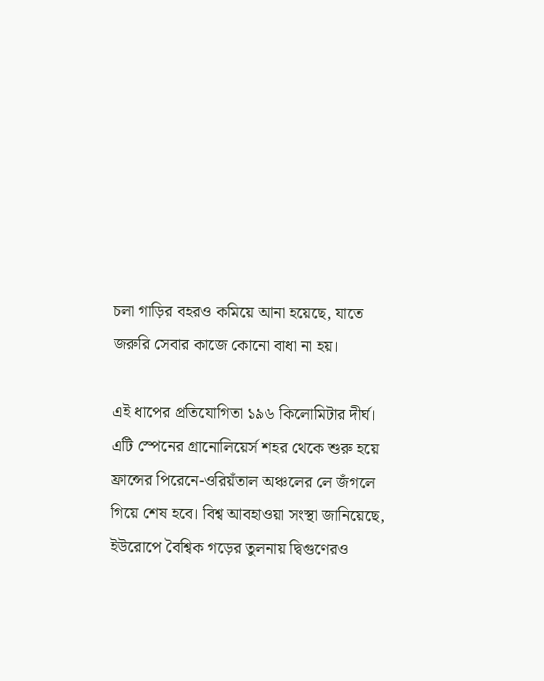চলা গাড়ির বহরও কমিয়ে আনা হয়েছে, যাতে জরুরি সেবার কাজে কোনো বাধা না হয়।

এই ধাপের প্রতিযোগিতা ১৯৬ কিলোমিটার দীর্ঘ। এটি স্পেনের গ্রানোলিয়ের্স শহর থেকে শুরু হয়ে ফ্রান্সের পিরেনে-ওরিয়ঁতাল অঞ্চলের লে জঁগলে গিয়ে শেষ হবে। বিশ্ব আবহাওয়া সংস্থা জানিয়েছে, ইউরোপে বৈশ্বিক গড়ের তুলনায় দ্বিগুণেরও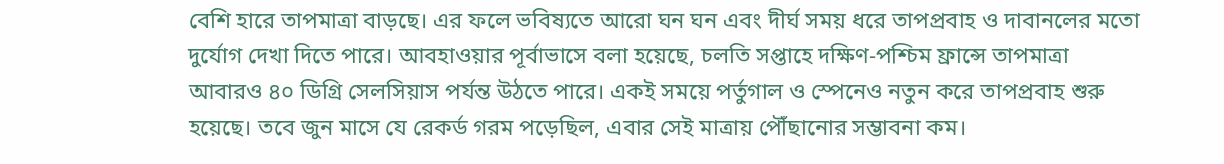বেশি হারে তাপমাত্রা বাড়ছে। এর ফলে ভবিষ্যতে আরো ঘন ঘন এবং দীর্ঘ সময় ধরে তাপপ্রবাহ ও দাবানলের মতো দুর্যোগ দেখা দিতে পারে। আবহাওয়ার পূর্বাভাসে বলা হয়েছে, চলতি সপ্তাহে দক্ষিণ-পশ্চিম ফ্রান্সে তাপমাত্রা আবারও ৪০ ডিগ্রি সেলসিয়াস পর্যন্ত উঠতে পারে। একই সময়ে পর্তুগাল ও স্পেনেও নতুন করে তাপপ্রবাহ শুরু হয়েছে। তবে জুন মাসে যে রেকর্ড গরম পড়েছিল, এবার সেই মাত্রায় পৌঁছানোর সম্ভাবনা কম।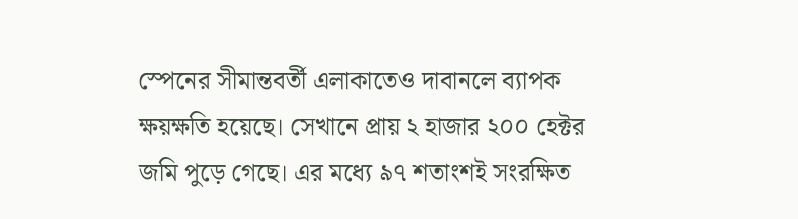স্পেনের সীমান্তবর্তী এলাকাতেও দাবানলে ব্যাপক ক্ষয়ক্ষতি হয়েছে। সেখানে প্রায় ২ হাজার ২০০ হেক্টর জমি পুড়ে গেছে। এর মধ্যে ৯৭ শতাংশই সংরক্ষিত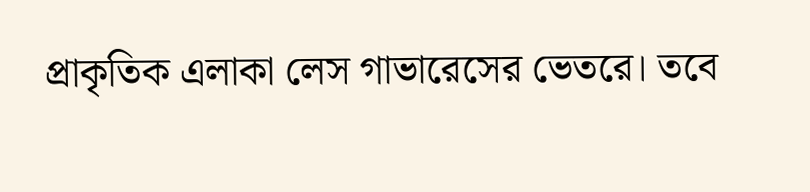প্রাকৃতিক এলাকা লেস গাভারেসের ভেতরে। তবে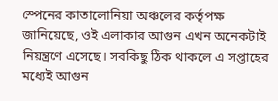স্পেনের কাতালোনিয়া অঞ্চলের কর্তৃপক্ষ জানিয়েছে, ওই এলাকার আগুন এখন অনেকটাই নিয়ন্ত্রণে এসেছে। সবকিছু ঠিক থাকলে এ সপ্তাহের মধ্যেই আগুন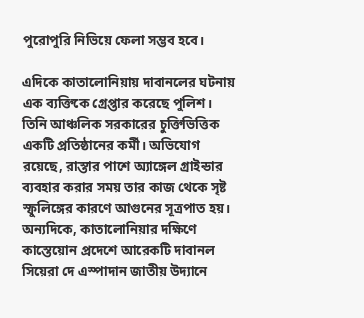পুরোপুরি নিভিয়ে ফেলা সম্ভব হবে।

এদিকে কাতালোনিয়ায় দাবানলের ঘটনায় এক ব্যক্তিকে গ্রেপ্তার করেছে পুলিশ। তিনি আঞ্চলিক সরকারের চুক্তিভিত্তিক একটি প্রতিষ্ঠানের কর্মী। অভিযোগ রয়েছে, রাস্তার পাশে অ্যাঙ্গেল গ্রাইন্ডার ব্যবহার করার সময় তার কাজ থেকে সৃষ্ট স্ফুলিঙ্গের কারণে আগুনের সূত্রপাত হয়। অন্যদিকে, কাতালোনিয়ার দক্ষিণে কাস্তেয়োন প্রদেশে আরেকটি দাবানল সিয়েরা দে এস্পাদান জাতীয় উদ্যানে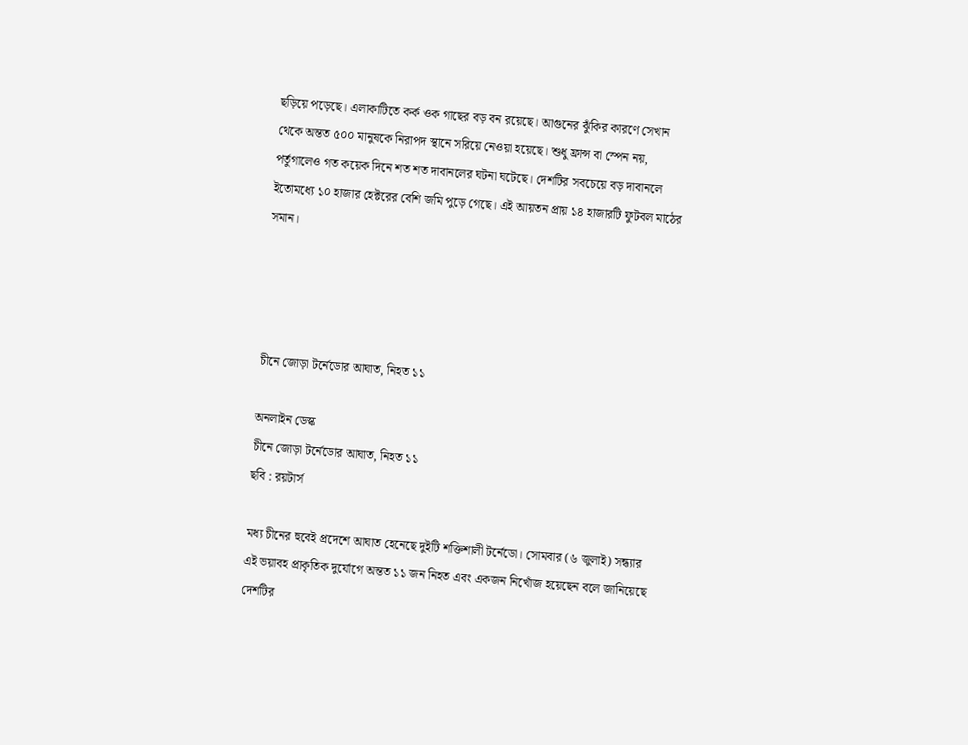ছড়িয়ে পড়েছে। এলাকাটিতে কর্ক ওক গাছের বড় বন রয়েছে। আগুনের ঝুঁকির কারণে সেখান থেকে অন্তত ৫০০ মানুষকে নিরাপদ স্থানে সরিয়ে নেওয়া হয়েছে। শুধু ফ্রান্স বা স্পেন নয়, পর্তুগালেও গত কয়েক দিনে শত শত দাবানলের ঘটনা ঘটেছে। দেশটির সবচেয়ে বড় দাবানলে ইতোমধ্যে ১০ হাজার হেক্টরের বেশি জমি পুড়ে গেছে। এই আয়তন প্রায় ১৪ হাজারটি ফুটবল মাঠের সমান।




চীনে জোড়া টর্নেডোর আঘাত, নিহত ১১

অনলাইন ডেস্ক
চীনে জোড়া টর্নেডোর আঘাত, নিহত ১১
ছবি : রয়টার্স

মধ্য চীনের হুবেই প্রদেশে আঘাত হেনেছে দুইটি শক্তিশালী টর্নেডো। সোমবার (৬ জুলাই) সন্ধ্যার এই ভয়াবহ প্রাকৃতিক দুর্যোগে অন্তত ১১ জন নিহত এবং একজন নিখোঁজ হয়েছেন বলে জানিয়েছে দেশটির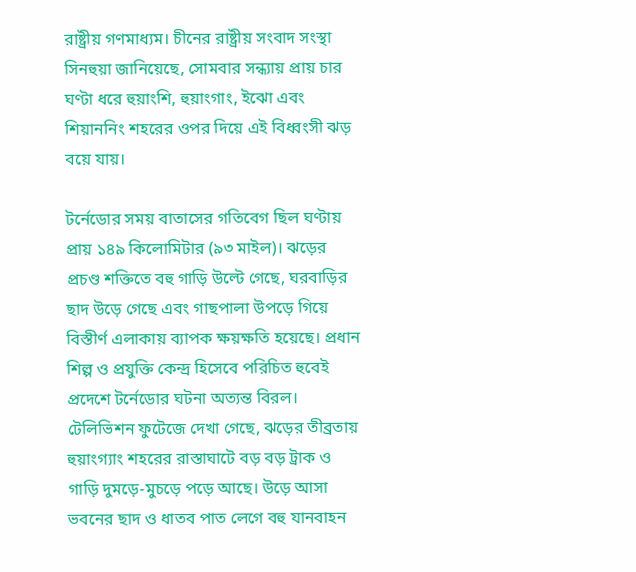রাষ্ট্রীয় গণমাধ্যম। চীনের রাষ্ট্রীয় সংবাদ সংস্থা সিনহুয়া জানিয়েছে, সোমবার সন্ধ্যায় প্রায় চার ঘণ্টা ধরে হুয়াংশি, হুয়াংগাং, ইঝো এবং শিয়াননিং শহরের ওপর দিয়ে এই বিধ্বংসী ঝড় বয়ে যায়।

টর্নেডোর সময় বাতাসের গতিবেগ ছিল ঘণ্টায় প্রায় ১৪৯ কিলোমিটার (৯৩ মাইল)। ঝড়ের প্রচণ্ড শক্তিতে বহু গাড়ি উল্টে গেছে, ঘরবাড়ির ছাদ উড়ে গেছে এবং গাছপালা উপড়ে গিয়ে বিস্তীর্ণ এলাকায় ব্যাপক ক্ষয়ক্ষতি হয়েছে। প্রধান শিল্প ও প্রযুক্তি কেন্দ্র হিসেবে পরিচিত হুবেই প্রদেশে টর্নেডোর ঘটনা অত্যন্ত বিরল। টেলিভিশন ফুটেজে দেখা গেছে, ঝড়ের তীব্রতায় হুয়াংগ্যাং শহরের রাস্তাঘাটে বড় বড় ট্রাক ও গাড়ি দুমড়ে-মুচড়ে পড়ে আছে। উড়ে আসা ভবনের ছাদ ও ধাতব পাত লেগে বহু যানবাহন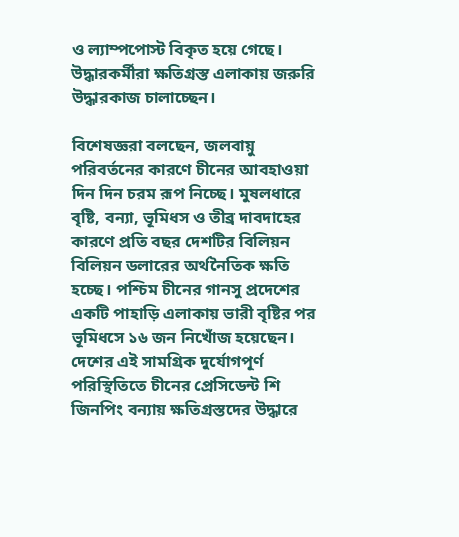ও ল্যাম্পপোস্ট বিকৃত হয়ে গেছে। উদ্ধারকর্মীরা ক্ষতিগ্রস্ত এলাকায় জরুরি উদ্ধারকাজ চালাচ্ছেন।

বিশেষজ্ঞরা বলছেন, জলবায়ু পরিবর্তনের কারণে চীনের আবহাওয়া দিন দিন চরম রূপ নিচ্ছে। মুষলধারে বৃষ্টি, বন্যা, ভূমিধস ও তীব্র দাবদাহের কারণে প্রতি বছর দেশটির বিলিয়ন বিলিয়ন ডলারের অর্থনৈতিক ক্ষতি হচ্ছে। পশ্চিম চীনের গানসু প্রদেশের একটি পাহাড়ি এলাকায় ভারী বৃষ্টির পর ভূমিধসে ১৬ জন নিখোঁজ হয়েছেন। দেশের এই সামগ্রিক দুর্যোগপূর্ণ পরিস্থিতিতে চীনের প্রেসিডেন্ট শি জিনপিং বন্যায় ক্ষতিগ্রস্তদের উদ্ধারে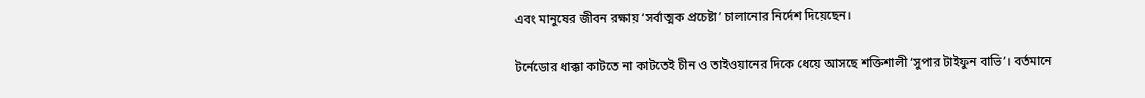এবং মানুষের জীবন রক্ষায় ‘সর্বাত্মক প্রচেষ্টা’ চালানোর নির্দেশ দিয়েছেন।

টর্নেডোর ধাক্কা কাটতে না কাটতেই চীন ও তাইওয়ানের দিকে ধেয়ে আসছে শক্তিশালী ‘সুপার টাইফুন বাভি’। বর্তমানে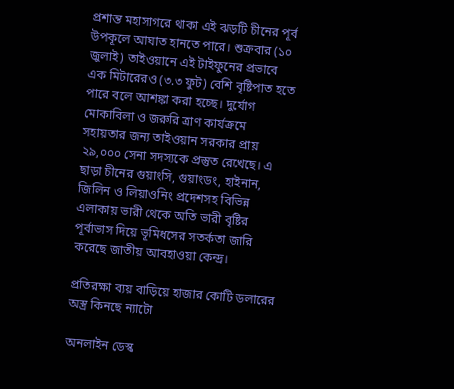প্রশান্ত মহাসাগরে থাকা এই ঝড়টি চীনের পূর্ব উপকূলে আঘাত হানতে পারে। শুক্রবার (১০ জুলাই) তাইওয়ানে এই টাইফুনের প্রভাবে এক মিটারেরও (৩.৩ ফুট) বেশি বৃষ্টিপাত হতে পারে বলে আশঙ্কা করা হচ্ছে। দুর্যোগ মোকাবিলা ও জরুরি ত্রাণ কার্যক্রমে সহায়তার জন্য তাইওয়ান সরকার প্রায় ২৯,০০০ সেনা সদস্যকে প্রস্তুত রেখেছে। এ ছাড়া চীনের গুয়াংসি, গুয়াংডং, হাইনান, জিলিন ও লিয়াওনিং প্রদেশসহ বিভিন্ন এলাকায় ভারী থেকে অতি ভারী বৃষ্টির পূর্বাভাস দিয়ে ভূমিধসের সতর্কতা জারি করেছে জাতীয় আবহাওয়া কেন্দ্র।

প্রতিরক্ষা ব্যয় বাড়িয়ে হাজার কোটি ডলারের অস্ত্র কিনছে ন্যাটো

অনলাইন ডেস্ক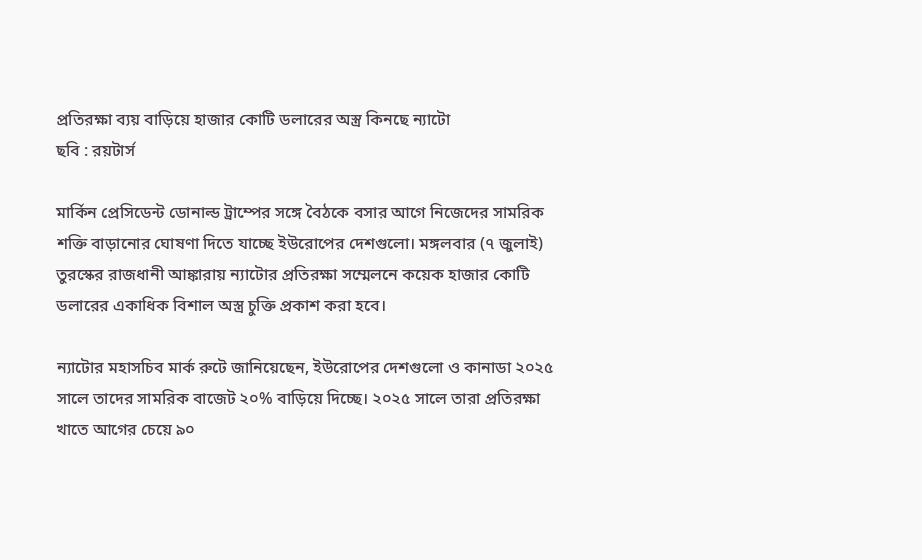প্রতিরক্ষা ব্যয় বাড়িয়ে হাজার কোটি ডলারের অস্ত্র কিনছে ন্যাটো
ছবি : রয়টার্স

মার্কিন প্রেসিডেন্ট ডোনাল্ড ট্রাম্পের সঙ্গে বৈঠকে বসার আগে নিজেদের সামরিক শক্তি বাড়ানোর ঘোষণা দিতে যাচ্ছে ইউরোপের দেশগুলো। মঙ্গলবার (৭ জুলাই) তুরস্কের রাজধানী আঙ্কারায় ন্যাটোর প্রতিরক্ষা সম্মেলনে কয়েক হাজার কোটি ডলারের একাধিক বিশাল অস্ত্র চুক্তি প্রকাশ করা হবে।

ন্যাটোর মহাসচিব মার্ক রুটে জানিয়েছেন, ইউরোপের দেশগুলো ও কানাডা ২০২৫ সালে তাদের সামরিক বাজেট ২০% বাড়িয়ে দিচ্ছে। ২০২৫ সালে তারা প্রতিরক্ষা খাতে আগের চেয়ে ৯০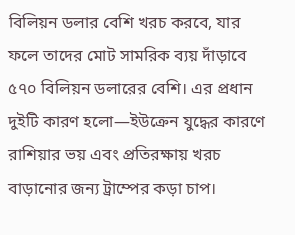বিলিয়ন ডলার বেশি খরচ করবে, যার ফলে তাদের মোট সামরিক ব্যয় দাঁড়াবে ৫৭০ বিলিয়ন ডলারের বেশি। এর প্রধান দুইটি কারণ হলো—ইউক্রেন যুদ্ধের কারণে রাশিয়ার ভয় এবং প্রতিরক্ষায় খরচ বাড়ানোর জন্য ট্রাম্পের কড়া চাপ।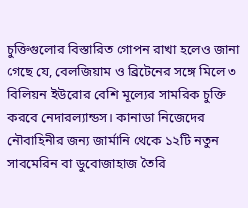চুক্তিগুলোর বিস্তারিত গোপন রাখা হলেও জানা গেছে যে, বেলজিয়াম ও ব্রিটেনের সঙ্গে মিলে ৩ বিলিয়ন ইউরোর বেশি মূল্যের সামরিক চুক্তি করবে নেদারল্যান্ডস। কানাডা নিজেদের নৌবাহিনীর জন্য জার্মানি থেকে ১২টি নতুন সাবমেরিন বা ডুবোজাহাজ তৈরি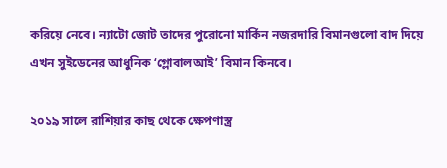করিয়ে নেবে। ন্যাটো জোট তাদের পুরোনো মার্কিন নজরদারি বিমানগুলো বাদ দিয়ে এখন সুইডেনের আধুনিক ‘গ্লোবালআই’ বিমান কিনবে।

২০১৯ সালে রাশিয়ার কাছ থেকে ক্ষেপণাস্ত্র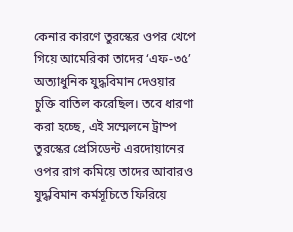কেনার কারণে তুরস্কের ওপর খেপে গিয়ে আমেরিকা তাদের ‘এফ-৩৫’ অত্যাধুনিক যুদ্ধবিমান দেওয়ার চুক্তি বাতিল করেছিল। তবে ধারণা করা হচ্ছে, এই সম্মেলনে ট্রাম্প তুরস্কের প্রেসিডেন্ট এরদোয়ানের ওপর রাগ কমিয়ে তাদের আবারও যুদ্ধবিমান কর্মসূচিতে ফিরিয়ে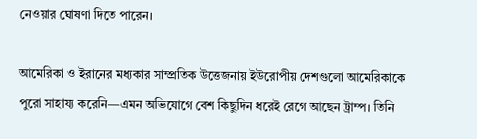নেওয়ার ঘোষণা দিতে পারেন।

আমেরিকা ও ইরানের মধ্যকার সাম্প্রতিক উত্তেজনায় ইউরোপীয় দেশগুলো আমেরিকাকে পুরো সাহায্য করেনি—এমন অভিযোগে বেশ কিছুদিন ধরেই রেগে আছেন ট্রাম্প। তিনি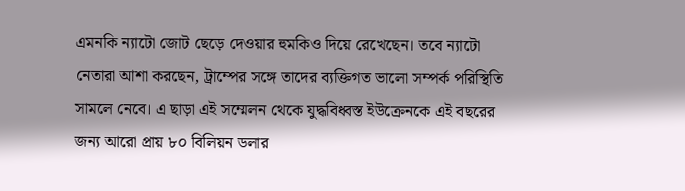এমনকি ন্যাটো জোট ছেড়ে দেওয়ার হুমকিও দিয়ে রেখেছেন। তবে ন্যাটো নেতারা আশা করছেন, ট্রাম্পের সঙ্গে তাদের ব্যক্তিগত ভালো সম্পর্ক পরিস্থিতি সামলে নেবে। এ ছাড়া এই সম্মেলন থেকে যুদ্ধবিধ্বস্ত ইউক্রেনকে এই বছরের জন্য আরো প্রায় ৮০ বিলিয়ন ডলার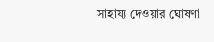সাহায্য দেওয়ার ঘোষণা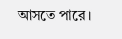আসতে পারে।